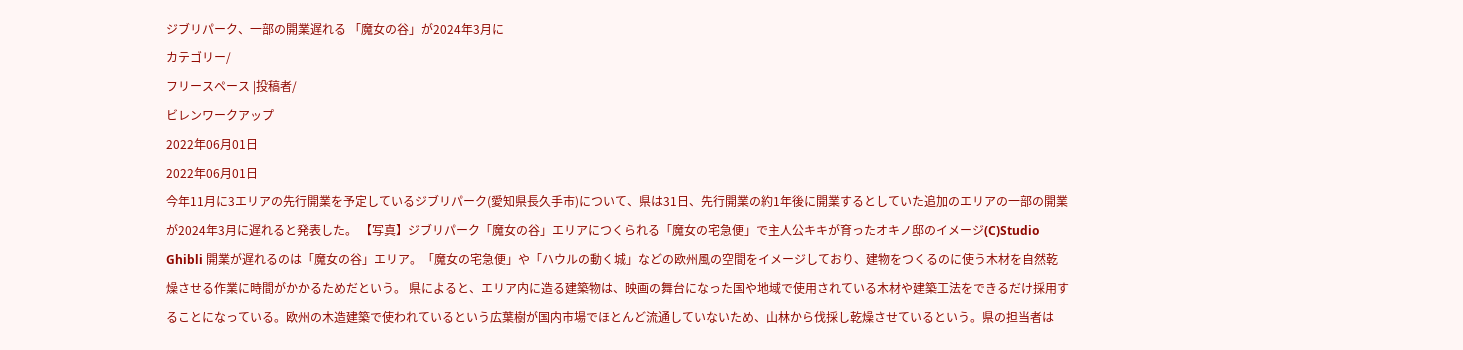ジブリパーク、一部の開業遅れる 「魔女の谷」が2024年3月に
カテゴリー/
フリースペース |投稿者/
ビレンワークアップ
2022年06月01日
2022年06月01日
今年11月に3エリアの先行開業を予定しているジブリパーク(愛知県長久手市)について、県は31日、先行開業の約1年後に開業するとしていた追加のエリアの一部の開業が2024年3月に遅れると発表した。 【写真】ジブリパーク「魔女の谷」エリアにつくられる「魔女の宅急便」で主人公キキが育ったオキノ邸のイメージ(C)Studio Ghibli 開業が遅れるのは「魔女の谷」エリア。「魔女の宅急便」や「ハウルの動く城」などの欧州風の空間をイメージしており、建物をつくるのに使う木材を自然乾燥させる作業に時間がかかるためだという。 県によると、エリア内に造る建築物は、映画の舞台になった国や地域で使用されている木材や建築工法をできるだけ採用することになっている。欧州の木造建築で使われているという広葉樹が国内市場でほとんど流通していないため、山林から伐採し乾燥させているという。県の担当者は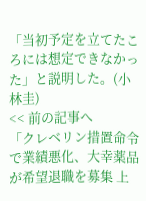「当初予定を立てたころには想定できなかった」と説明した。(小林圭)
<< 前の記事へ
「クレベリン措置命令で業績悪化、大幸薬品が希望退職を募集 上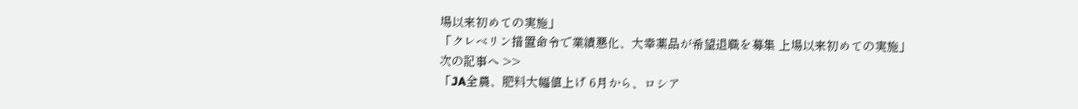場以来初めての実施」
「クレベリン措置命令で業績悪化、大幸薬品が希望退職を募集 上場以来初めての実施」
次の記事へ >>
「JA全農、肥料大幅値上げ 6月から、ロシア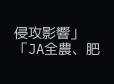侵攻影響」
「JA全農、肥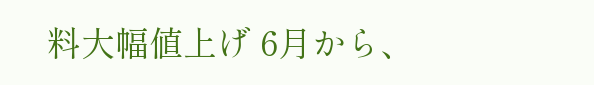料大幅値上げ 6月から、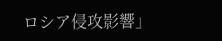ロシア侵攻影響」